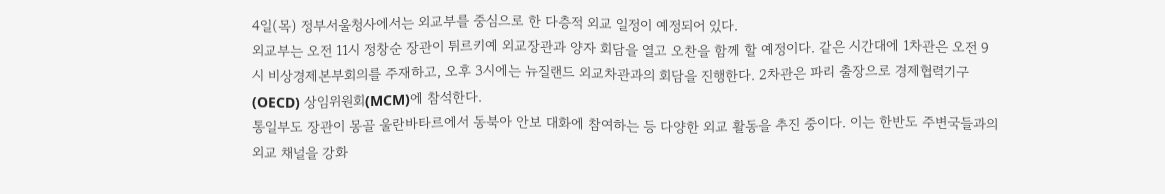4일(목) 정부서울청사에서는 외교부를 중심으로 한 다층적 외교 일정이 예정되어 있다.
외교부는 오전 11시 정창순 장관이 튀르키예 외교장관과 양자 회담을 열고 오찬을 함께 할 예정이다. 같은 시간대에 1차관은 오전 9시 비상경제본부회의를 주재하고, 오후 3시에는 뉴질랜드 외교차관과의 회담을 진행한다. 2차관은 파리 출장으로 경제협력기구(OECD) 상임위원회(MCM)에 참석한다.
통일부도 장관이 몽골 울란바타르에서 동북아 안보 대화에 참여하는 등 다양한 외교 활동을 추진 중이다. 이는 한반도 주변국들과의 외교 채널을 강화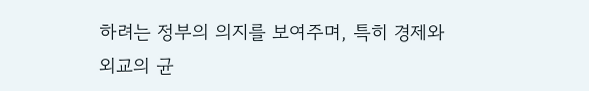하려는 정부의 의지를 보여주며, 특히 경제와 외교의 균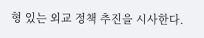형 있는 외교 정책 추진을 시사한다.